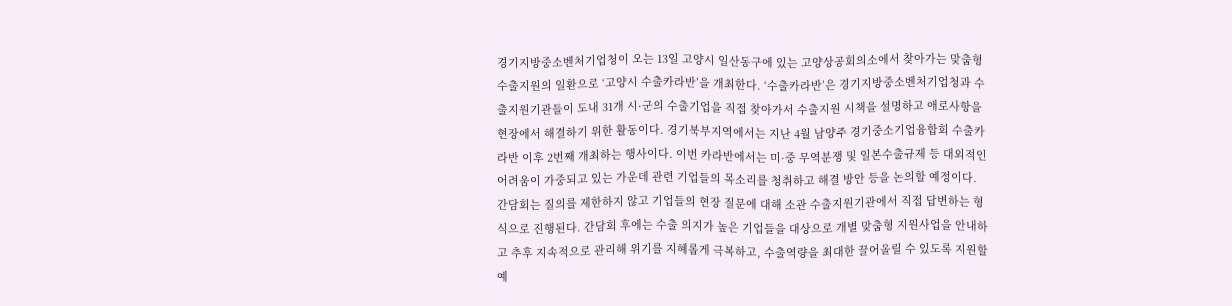경기지방중소벤처기업청이 오는 13일 고양시 일산동구에 있는 고양상공회의소에서 찾아가는 맞춤형 수출지원의 일환으로 ‘고양시 수출카라반’을 개최한다. ‘수출카라반’은 경기지방중소벤처기업청과 수출지원기관들이 도내 31개 시·군의 수출기업을 직접 찾아가서 수출지원 시책을 설명하고 애로사항을 현장에서 해결하기 위한 활동이다. 경기북부지역에서는 지난 4월 남양주 경기중소기업융합회 수출카라반 이후 2번째 개최하는 행사이다. 이번 카라반에서는 미·중 무역분쟁 및 일본수출규제 등 대외적인 어려움이 가중되고 있는 가운데 관련 기업들의 목소리를 청취하고 해결 방안 등을 논의할 예정이다. 간담회는 질의를 제한하지 않고 기업들의 현장 질문에 대해 소관 수출지원기관에서 직접 답변하는 형식으로 진행된다. 간담회 후에는 수출 의지가 높은 기업들을 대상으로 개별 맞춤형 지원사업을 안내하고 추후 지속적으로 관리해 위기를 지혜롭게 극복하고, 수출역량을 최대한 끌어올릴 수 있도록 지원할 예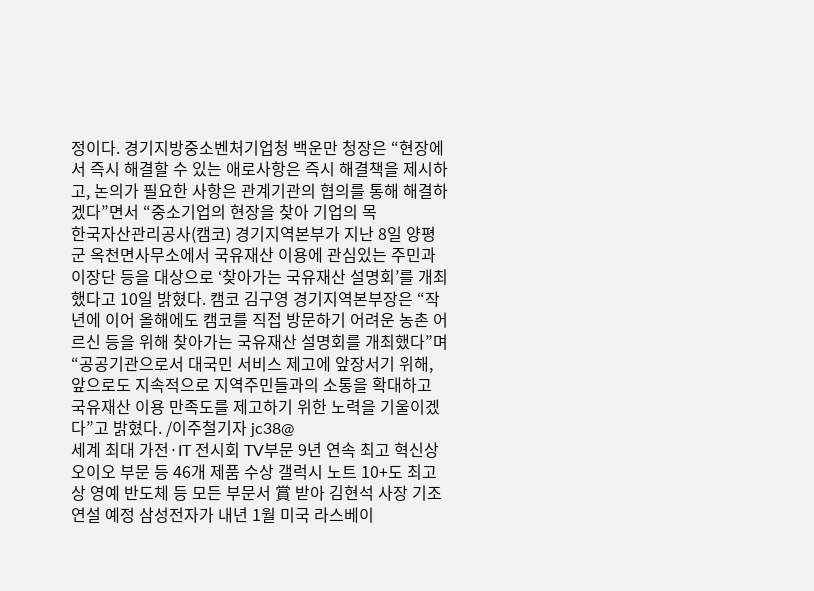정이다. 경기지방중소벤처기업청 백운만 청장은 “현장에서 즉시 해결할 수 있는 애로사항은 즉시 해결책을 제시하고, 논의가 필요한 사항은 관계기관의 협의를 통해 해결하겠다”면서 “중소기업의 현장을 찾아 기업의 목
한국자산관리공사(캠코) 경기지역본부가 지난 8일 양평군 옥천면사무소에서 국유재산 이용에 관심있는 주민과 이장단 등을 대상으로 ‘찾아가는 국유재산 설명회’를 개최했다고 10일 밝혔다. 캠코 김구영 경기지역본부장은 “작년에 이어 올해에도 캠코를 직접 방문하기 어려운 농촌 어르신 등을 위해 찾아가는 국유재산 설명회를 개최했다”며 “공공기관으로서 대국민 서비스 제고에 앞장서기 위해, 앞으로도 지속적으로 지역주민들과의 소통을 확대하고 국유재산 이용 만족도를 제고하기 위한 노력을 기울이겠다”고 밝혔다. /이주철기자 jc38@
세계 최대 가전·IT 전시회 TV부문 9년 연속 최고 혁신상 오이오 부문 등 46개 제품 수상 갤럭시 노트 10+도 최고상 영예 반도체 등 모든 부문서 賞 받아 김현석 사장 기조연설 예정 삼성전자가 내년 1월 미국 라스베이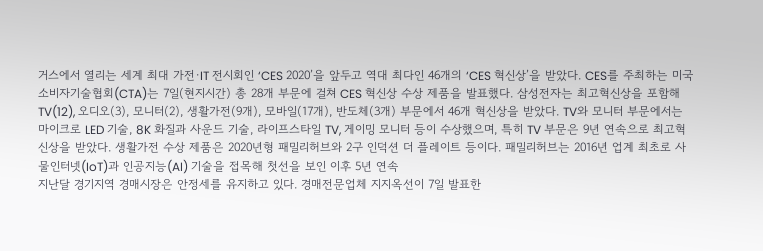거스에서 열리는 세계 최대 가전·IT 전시회인 ‘CES 2020’을 앞두고 역대 최다인 46개의 ‘CES 혁신상’을 받았다. CES를 주최하는 미국소비자기술협회(CTA)는 7일(현지시간) 총 28개 부문에 걸쳐 CES 혁신상 수상 제품을 발표했다. 삼성전자는 최고혁신상을 포함해 TV(12), 오디오(3), 모니터(2), 생활가전(9개), 모바일(17개), 반도체(3개) 부문에서 46개 혁신상을 받았다. TV와 모니터 부문에서는 마이크로 LED 기술, 8K 화질과 사운드 기술, 라이프스타일 TV, 게이밍 모니터 등이 수상했으며, 특히 TV 부문은 9년 연속으로 최고혁신상을 받았다. 생활가전 수상 제품은 2020년형 패밀리허브와 2구 인덕션 더 플레이트 등이다. 패밀리허브는 2016년 업계 최초로 사물인터넷(IoT)과 인공지능(AI) 기술을 접목해 첫선을 보인 이후 5년 연속
지난달 경기지역 경매시장은 안정세를 유지하고 있다. 경매전문업체 지지옥선이 7일 발표한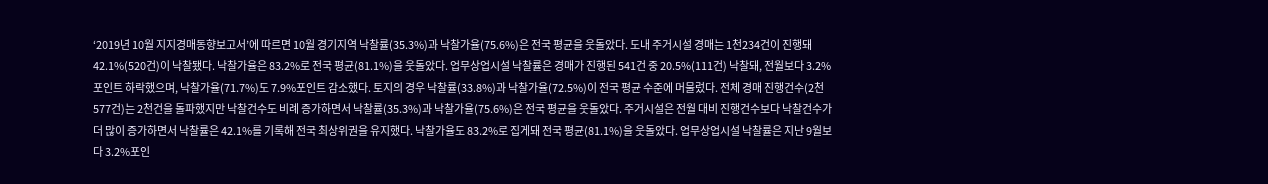‘2019년 10월 지지경매동향보고서’에 따르면 10월 경기지역 낙찰률(35.3%)과 낙찰가율(75.6%)은 전국 평균을 웃돌았다. 도내 주거시설 경매는 1천234건이 진행돼 42.1%(520건)이 낙찰됐다. 낙찰가율은 83.2%로 전국 평균(81.1%)을 웃돌았다. 업무상업시설 낙찰률은 경매가 진행된 541건 중 20.5%(111건) 낙찰돼, 전월보다 3.2%포인트 하락했으며, 낙찰가율(71.7%)도 7.9%포인트 감소했다. 토지의 경우 낙찰률(33.8%)과 낙찰가율(72.5%)이 전국 평균 수준에 머물렀다. 전체 경매 진행건수(2천577건)는 2천건을 돌파했지만 낙찰건수도 비례 증가하면서 낙찰률(35.3%)과 낙찰가율(75.6%)은 전국 평균을 웃돌았다. 주거시설은 전월 대비 진행건수보다 낙찰건수가 더 많이 증가하면서 낙찰률은 42.1%를 기록해 전국 최상위권을 유지했다. 낙찰가율도 83.2%로 집게돼 전국 평균(81.1%)을 웃돌았다. 업무상업시설 낙찰률은 지난 9월보다 3.2%포인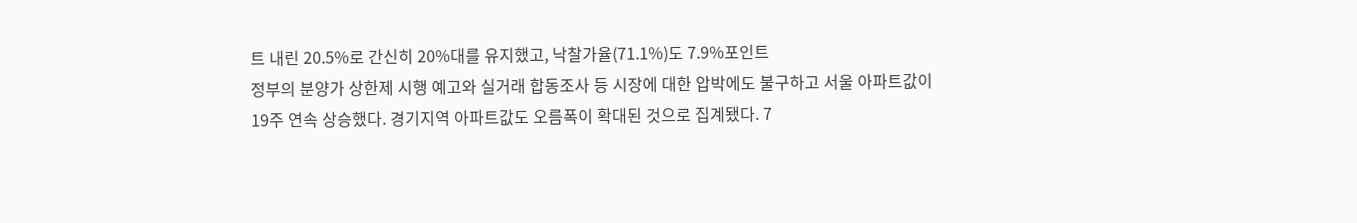트 내린 20.5%로 간신히 20%대를 유지했고, 낙찰가율(71.1%)도 7.9%포인트
정부의 분양가 상한제 시행 예고와 실거래 합동조사 등 시장에 대한 압박에도 불구하고 서울 아파트값이 19주 연속 상승했다. 경기지역 아파트값도 오름폭이 확대된 것으로 집계됐다. 7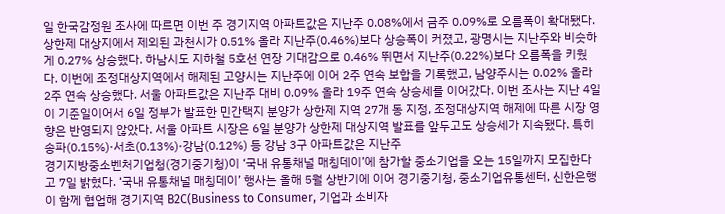일 한국감정원 조사에 따르면 이번 주 경기지역 아파트값은 지난주 0.08%에서 금주 0.09%로 오름폭이 확대됐다. 상한제 대상지에서 제외된 과천시가 0.51% 올라 지난주(0.46%)보다 상승폭이 커졌고, 광명시는 지난주와 비슷하게 0.27% 상승했다. 하남시도 지하철 5호선 연장 기대감으로 0.46% 뛰면서 지난주(0.22%)보다 오름폭을 키웠다. 이번에 조정대상지역에서 해제된 고양시는 지난주에 이어 2주 연속 보합을 기록했고, 남양주시는 0.02% 올라 2주 연속 상승했다. 서울 아파트값은 지난주 대비 0.09% 올라 19주 연속 상승세를 이어갔다. 이번 조사는 지난 4일이 기준일이어서 6일 정부가 발표한 민간택지 분양가 상한제 지역 27개 동 지정, 조정대상지역 해제에 따른 시장 영향은 반영되지 않았다. 서울 아파트 시장은 6일 분양가 상한제 대상지역 발표를 앞두고도 상승세가 지속됐다. 특히 송파(0.15%)·서초(0.13%)·강남(0.12%) 등 강남 3구 아파트값은 지난주
경기지방중소벤처기업청(경기중기청)이 ‘국내 유통채널 매칭데이’에 참가할 중소기업을 오는 15일까지 모집한다고 7일 밝혔다. ‘국내 유통채널 매칭데이’ 행사는 올해 5월 상반기에 이어 경기중기청, 중소기업유통센터, 신한은행이 함께 협업해 경기지역 B2C(Business to Consumer, 기업과 소비자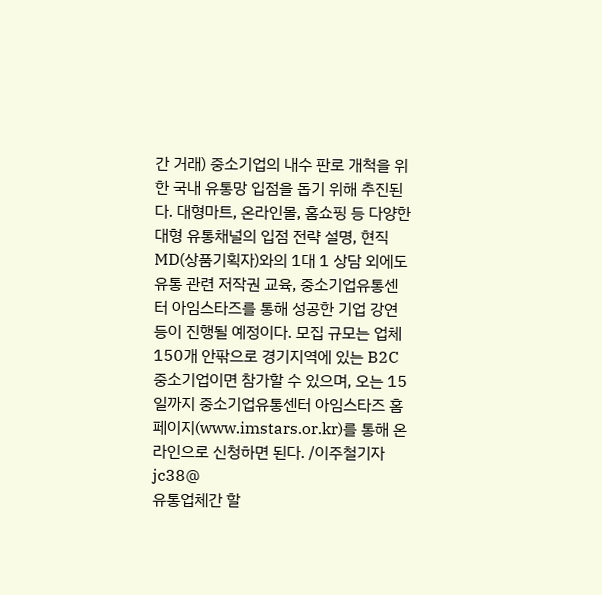간 거래) 중소기업의 내수 판로 개척을 위한 국내 유통망 입점을 돕기 위해 추진된다. 대형마트, 온라인몰, 홈쇼핑 등 다양한 대형 유통채널의 입점 전략 설명, 현직 MD(상품기획자)와의 1대 1 상담 외에도 유통 관련 저작권 교육, 중소기업유통센터 아임스타즈를 통해 성공한 기업 강연 등이 진행될 예정이다. 모집 규모는 업체 150개 안팎으로 경기지역에 있는 B2C 중소기업이면 참가할 수 있으며, 오는 15일까지 중소기업유통센터 아임스타즈 홈페이지(www.imstars.or.kr)를 통해 온라인으로 신청하면 된다. /이주철기자 jc38@
유통업체간 할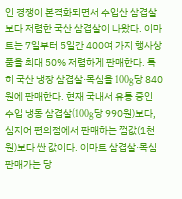인 경쟁이 본격화되면서 수입산 삼겹살보다 저렴한 국산 삼겹살이 나왔다. 이마트는 7일부터 5일간 400여 가지 행사상품을 최대 50% 저렴하게 판매한다. 특히 국산 냉장 삼겹살·목심을 100g당 840원에 판매한다. 현재 국내서 유통 중인 수입 냉동 삼겹살(100g당 990원)보다, 심지어 편의점에서 판매하는 껌값(1천원)보다 싼 값이다. 이마트 삼겹살·목심 판매가는 당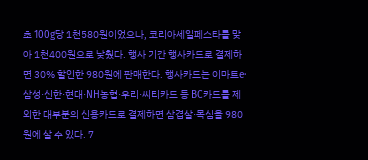초 100g당 1천580원이었으나, 코리아세일페스타를 맞아 1천400원으로 낮췄다. 행사 기간 행사카드로 결제하면 30% 할인한 980원에 판매한다. 행사카드는 이마트e·삼성·신한·현대·NH농협·우리·씨티카드 등 BC카드를 제외한 대부분의 신용카드로 결제하면 삼겹살·목심을 980원에 살 수 있다. 7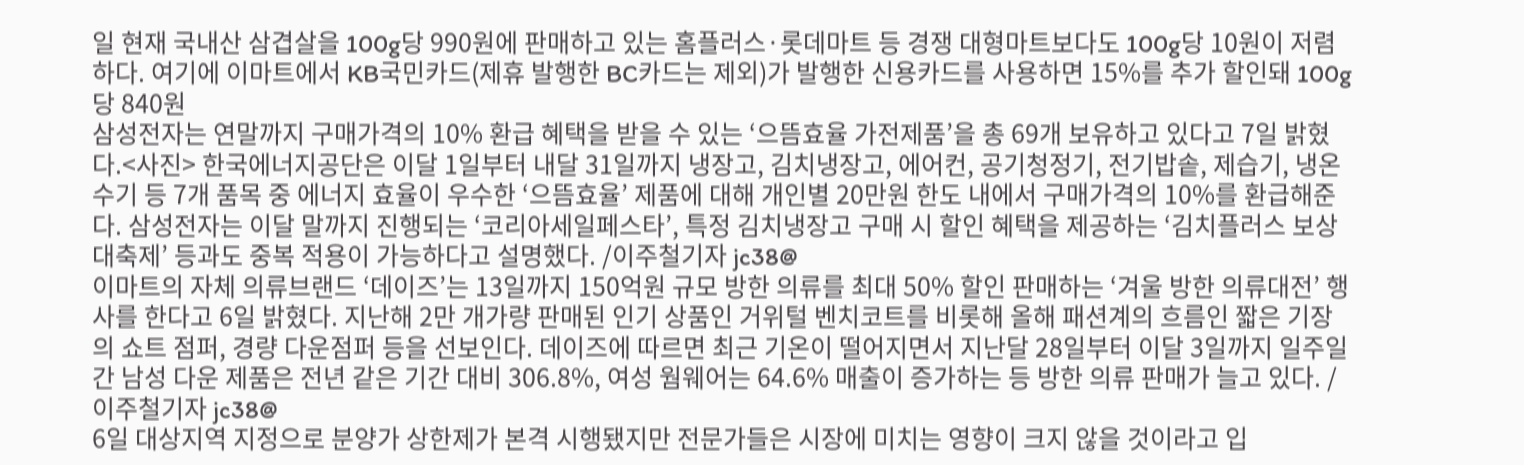일 현재 국내산 삼겹살을 100g당 990원에 판매하고 있는 홈플러스·롯데마트 등 경쟁 대형마트보다도 100g당 10원이 저렴하다. 여기에 이마트에서 KB국민카드(제휴 발행한 BC카드는 제외)가 발행한 신용카드를 사용하면 15%를 추가 할인돼 100g당 840원
삼성전자는 연말까지 구매가격의 10% 환급 혜택을 받을 수 있는 ‘으뜸효율 가전제품’을 총 69개 보유하고 있다고 7일 밝혔다.<사진> 한국에너지공단은 이달 1일부터 내달 31일까지 냉장고, 김치냉장고, 에어컨, 공기청정기, 전기밥솥, 제습기, 냉온수기 등 7개 품목 중 에너지 효율이 우수한 ‘으뜸효율’ 제품에 대해 개인별 20만원 한도 내에서 구매가격의 10%를 환급해준다. 삼성전자는 이달 말까지 진행되는 ‘코리아세일페스타’, 특정 김치냉장고 구매 시 할인 혜택을 제공하는 ‘김치플러스 보상 대축제’ 등과도 중복 적용이 가능하다고 설명했다. /이주철기자 jc38@
이마트의 자체 의류브랜드 ‘데이즈’는 13일까지 150억원 규모 방한 의류를 최대 50% 할인 판매하는 ‘겨울 방한 의류대전’ 행사를 한다고 6일 밝혔다. 지난해 2만 개가량 판매된 인기 상품인 거위털 벤치코트를 비롯해 올해 패션계의 흐름인 짧은 기장의 쇼트 점퍼, 경량 다운점퍼 등을 선보인다. 데이즈에 따르면 최근 기온이 떨어지면서 지난달 28일부터 이달 3일까지 일주일간 남성 다운 제품은 전년 같은 기간 대비 306.8%, 여성 웜웨어는 64.6% 매출이 증가하는 등 방한 의류 판매가 늘고 있다. /이주철기자 jc38@
6일 대상지역 지정으로 분양가 상한제가 본격 시행됐지만 전문가들은 시장에 미치는 영향이 크지 않을 것이라고 입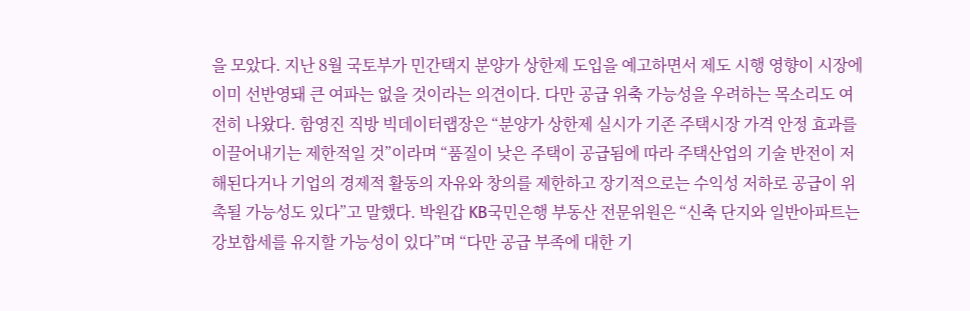을 모았다. 지난 8월 국토부가 민간택지 분양가 상한제 도입을 예고하면서 제도 시행 영향이 시장에 이미 선반영돼 큰 여파는 없을 것이라는 의견이다. 다만 공급 위축 가능성을 우려하는 목소리도 여전히 나왔다. 함영진 직방 빅데이터랩장은 “분양가 상한제 실시가 기존 주택시장 가격 안정 효과를 이끌어내기는 제한적일 것”이라며 “품질이 낮은 주택이 공급됨에 따라 주택산업의 기술 반전이 저해된다거나 기업의 경제적 활동의 자유와 창의를 제한하고 장기적으로는 수익성 저하로 공급이 위촉될 가능성도 있다”고 말했다. 박원갑 KB국민은행 부동산 전문위원은 “신축 단지와 일반아파트는 강보합세를 유지할 가능성이 있다”며 “다만 공급 부족에 대한 기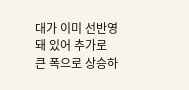대가 이미 선반영돼 있어 추가로 큰 폭으로 상승하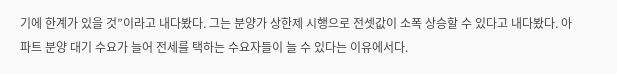기에 한계가 있을 것”이라고 내다봤다. 그는 분양가 상한제 시행으로 전셋값이 소폭 상승할 수 있다고 내다봤다. 아파트 분양 대기 수요가 늘어 전세를 택하는 수요자들이 늘 수 있다는 이유에서다.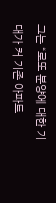그는 “로또 분양에 대한 기대가 커 기존 아파트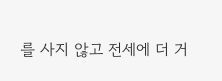를 사지 않고 전세에 더 거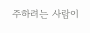주하려는 사람이